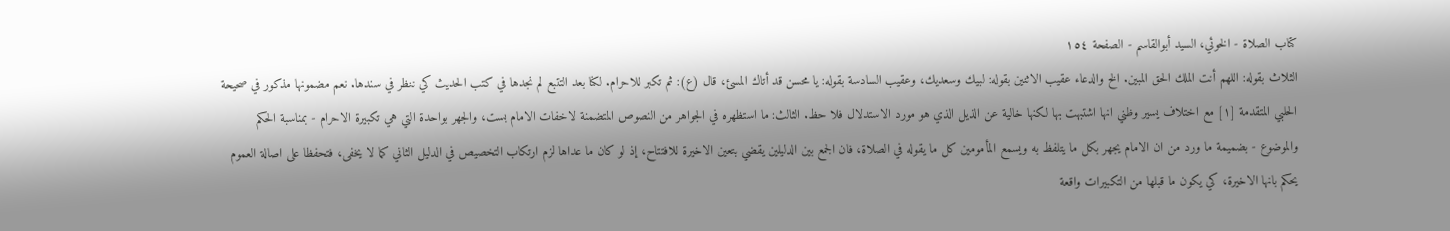كتاب الصلاة - الخوئي، السيد أبوالقاسم - الصفحة ١٥٤
الثلاث بقوله: اللهم أنت الملك الحق المبين. الخ والدعاء عقيب الاثنين بقوله: لبيك وسعديك، وعقيب السادسة بقوله: يا محسن قد أتاك المسئ، قال (ع): ثم تكبر للاحرام. لكنا بعد التتبع لم نجدها في كتب الحديث كي ننظر في سندها. نعم مضمونها مذكور في صحيحة الحلبي المتقدمة [١] مع اختلاف يسير وظني انها اشتبهت بها لكنها خالية عن الذيل الذي هو مورد الاستدلال فلا حظ. الثالث: ما استظهره في الجواهر من النصوص المتضمنة لاخفات الامام بست، والجهر بواحدة التي هي تكبيرة الاحرام - بمناسبة الحكم والموضوع - بضميمة ما ورد من ان الامام يجهر بكل ما يتلفظ به ويسمع المأمومين كل ما يقوله في الصلاة، فان الجمع بين الدليلين يقضي بتعين الاخيرة للافتتاح، إذ لو كان ما عداها لزم ارتكاب التخصيص في الدليل الثاني كما لا يخفى، فتحفظا على اصالة العموم يحكم بانها الاخيرة، كي يكون ما قبلها من التكبيرات واقعة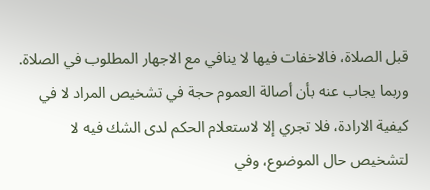قبل الصلاة، فالاخفات فيها لا ينافي مع الاجهار المطلوب في الصلاة. وربما يجاب عنه بأن أصالة العموم حجة في تشخيص المراد لا في كيفية الارادة، فلا تجري إلا لاستعلام الحكم لدى الشك فيه لا لتشخيص حال الموضوع، وفي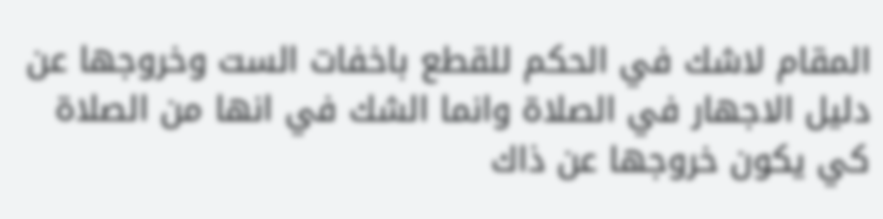المقام لاشك في الحكم للقطع باخفات الست وخروجها عن دليل الاجهار في الصلاة وانما الشك في انها من الصلاة كي يكون خروجها عن ذاك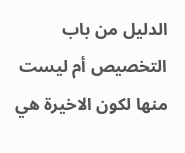الدليل من باب التخصيص أم ليست منها لكون الاخيرة هي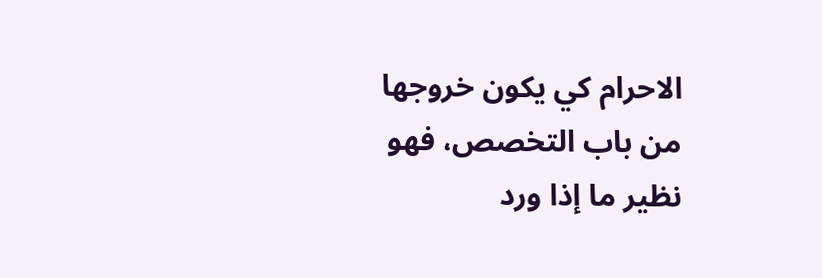الاحرام كي يكون خروجها من باب التخصص، فهو نظير ما إذا ورد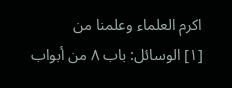اكرم العلماء وعلمنا من
[١] الوسائل: باب ٨ من أبواب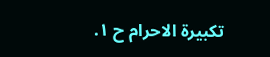تكبيرة الاحرام ح ١.